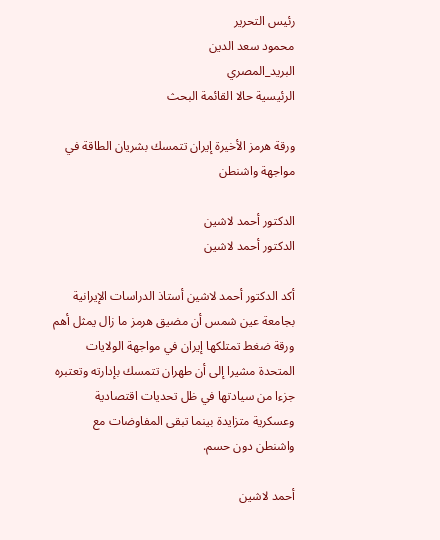رئيس التحرير
محمود سعد الدين
البريد_المصري
الرئيسية حالا القائمة البحث

ورقة هرمز الأخيرة إيران تتمسك بشريان الطاقة في مواجهة واشنطن

الدكتور أحمد لاشين
الدكتور أحمد لاشين

أكد الدكتور أحمد لاشين أستاذ الدراسات الإيرانية بجامعة عين شمس أن مضيق هرمز ما زال يمثل أهم ورقة ضغط تمتلكها إيران في مواجهة الولايات المتحدة مشيرا إلى أن طهران تتمسك بإدارته وتعتبره جزءا من سيادتها في ظل تحديات اقتصادية وعسكرية متزايدة بينما تبقى المفاوضات مع واشنطن دون حسم.

أحمد لاشين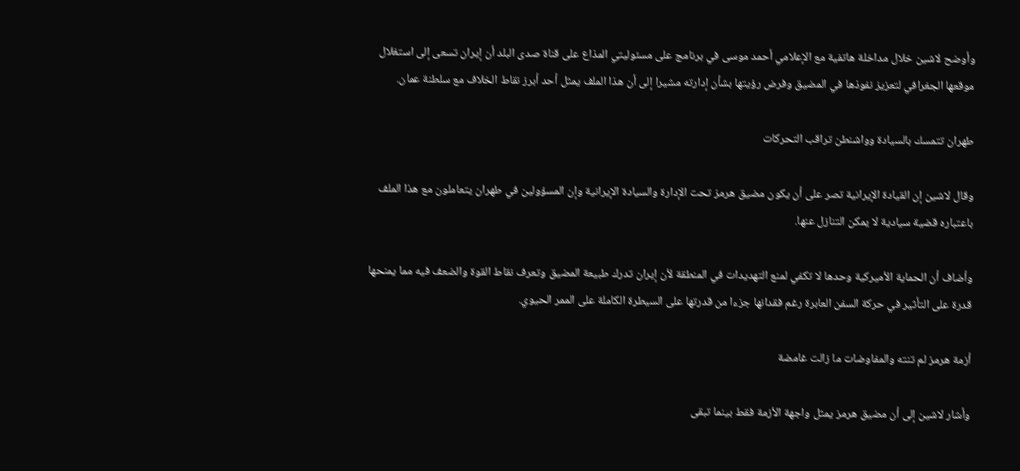وأوضح لاشين خلال مداخلة هاتفية مع الإعلامي أحمد موسى في برنامج على مسئوليتي المذاع على قناة صدى البلد أن إيران تسعى إلى استغلال موقعها الجغرافي لتعزيز نفوذها في المضيق وفرض رؤيتها بشأن إدارته مشيرا إلى أن هذا الملف يمثل أحد أبرز نقاط الخلاف مع سلطنة عمان.

طهران تتمسك بالسيادة وواشنطن تراقب التحركات

وقال لاشين إن القيادة الإيرانية تصر على أن يكون مضيق هرمز تحت الإدارة والسيادة الإيرانية وإن المسؤولين في طهران يتعاملون مع هذا الملف باعتباره قضية سيادية لا يمكن التنازل عنها.

وأضاف أن الحماية الأميركية وحدها لا تكفي لمنع التهديدات في المنطقة لأن إيران تدرك طبيعة المضيق وتعرف نقاط القوة والضعف فيه مما يمنحها قدرة على التأثير في حركة السفن العابرة رغم فقدانها جزءا من قدرتها على السيطرة الكاملة على الممر الحيوي.

أزمة هرمز لم تنته والمفاوضات ما زالت غامضة

وأشار لاشين إلى أن مضيق هرمز يمثل واجهة الأزمة فقط بينما تبقى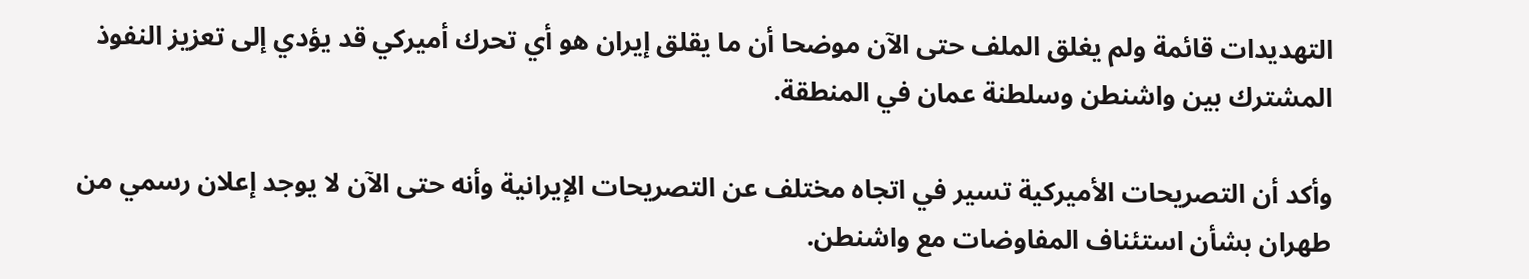التهديدات قائمة ولم يغلق الملف حتى الآن موضحا أن ما يقلق إيران هو أي تحرك أميركي قد يؤدي إلى تعزيز النفوذ المشترك بين واشنطن وسلطنة عمان في المنطقة.

وأكد أن التصريحات الأميركية تسير في اتجاه مختلف عن التصريحات الإيرانية وأنه حتى الآن لا يوجد إعلان رسمي من طهران بشأن استئناف المفاوضات مع واشنطن.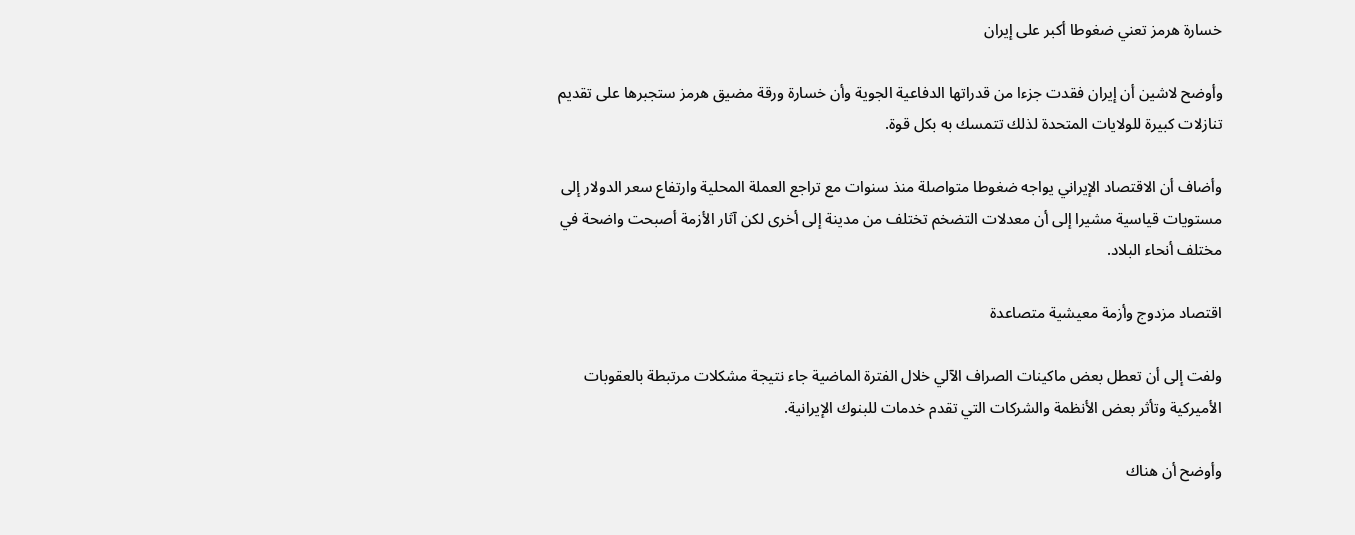خسارة هرمز تعني ضغوطا أكبر على إيران

وأوضح لاشين أن إيران فقدت جزءا من قدراتها الدفاعية الجوية وأن خسارة ورقة مضيق هرمز ستجبرها على تقديم تنازلات كبيرة للولايات المتحدة لذلك تتمسك به بكل قوة.

وأضاف أن الاقتصاد الإيراني يواجه ضغوطا متواصلة منذ سنوات مع تراجع العملة المحلية وارتفاع سعر الدولار إلى مستويات قياسية مشيرا إلى أن معدلات التضخم تختلف من مدينة إلى أخرى لكن آثار الأزمة أصبحت واضحة في مختلف أنحاء البلاد.

اقتصاد مزدوج وأزمة معيشية متصاعدة

ولفت إلى أن تعطل بعض ماكينات الصراف الآلي خلال الفترة الماضية جاء نتيجة مشكلات مرتبطة بالعقوبات الأميركية وتأثر بعض الأنظمة والشركات التي تقدم خدمات للبنوك الإيرانية.

وأوضح أن هناك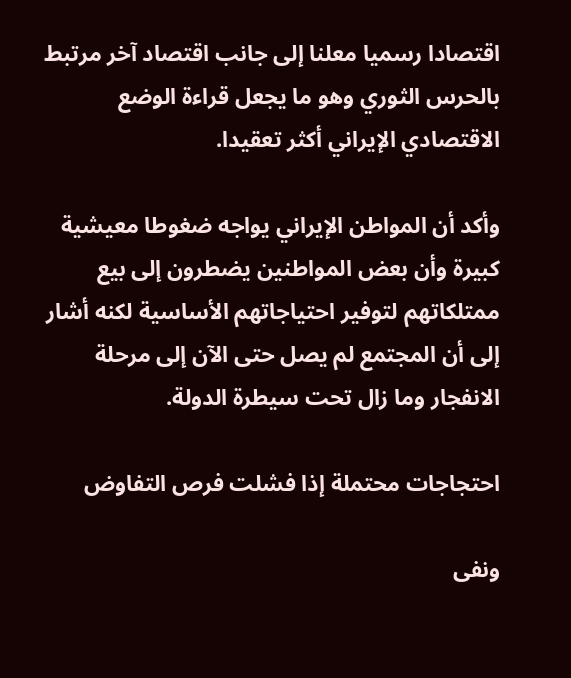اقتصادا رسميا معلنا إلى جانب اقتصاد آخر مرتبط بالحرس الثوري وهو ما يجعل قراءة الوضع الاقتصادي الإيراني أكثر تعقيدا.

وأكد أن المواطن الإيراني يواجه ضغوطا معيشية كبيرة وأن بعض المواطنين يضطرون إلى بيع ممتلكاتهم لتوفير احتياجاتهم الأساسية لكنه أشار إلى أن المجتمع لم يصل حتى الآن إلى مرحلة الانفجار وما زال تحت سيطرة الدولة.

احتجاجات محتملة إذا فشلت فرص التفاوض

ونفى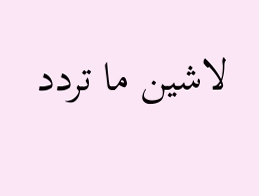لاشين ما تردد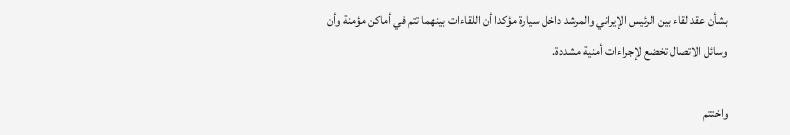بشأن عقد لقاء بين الرئيس الإيراني والمرشد داخل سيارة مؤكدا أن اللقاءات بينهما تتم في أماكن مؤمنة وأن وسائل الاتصال تخضع لإجراءات أمنية مشددة.

واختتم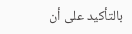بالتأكيد على أن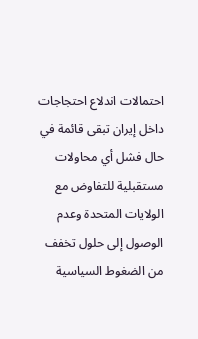احتمالات اندلاع احتجاجات داخل إيران تبقى قائمة في حال فشل أي محاولات مستقبلية للتفاوض مع الولايات المتحدة وعدم الوصول إلى حلول تخفف من الضغوط السياسية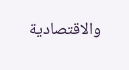والاقتصادية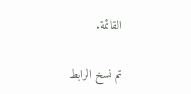القائمة.

تم نسخ الرابط